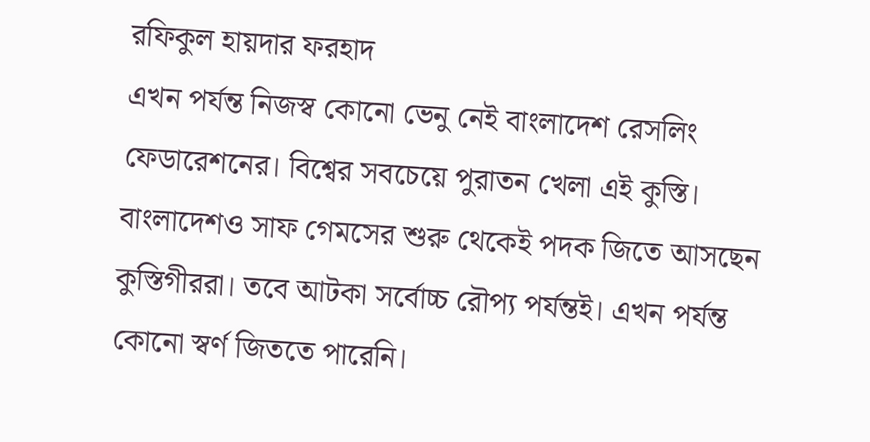রফিকুল হায়দার ফরহাদ
এখন পর্যন্ত নিজস্ব কোনো ভেনু নেই বাংলাদেশ রেসলিং ফেডারেশনের। বিশ্বের সবচেয়ে পুরাতন খেলা এই কুস্তি। বাংলাদেশও সাফ গেমসের শুরু থেকেই পদক জিতে আসছেন কুস্তিগীররা। তবে আটকা সর্বোচ্চ রৌপ্য পর্যন্তই। এখন পর্যন্ত কোনো স্বর্ণ জিততে পারেনি।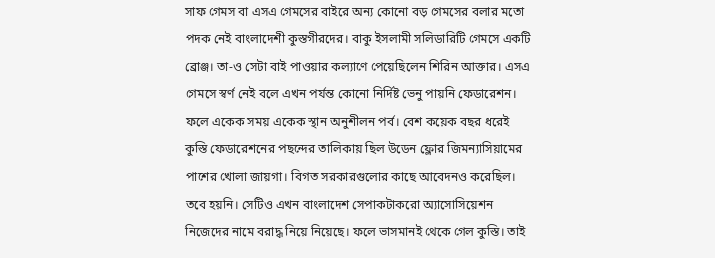সাফ গেমস বা এসএ গেমসের বাইরে অন্য কোনো বড় গেমসের বলার মতো পদক নেই বাংলাদেশী কুস্তগীরদের। বাকু ইসলামী সলিডারিটি গেমসে একটি ব্রোঞ্জ। তা-ও সেটা বাই পাওয়ার কল্যাণে পেয়েছিলেন শিরিন আক্তার। এসএ গেমসে স্বর্ণ নেই বলে এখন পর্যন্ত কোনো নির্দিষ্ট ভেনু পায়নি ফেডারেশন। ফলে একেক সময় একেক স্থান অনুশীলন পর্ব। বেশ কয়েক বছর ধরেই কুস্তি ফেডারেশনের পছন্দের তালিকায় ছিল উডেন ফ্লোর জিমন্যাসিয়ামের পাশের খোলা জায়গা। বিগত সরকারগুলোর কাছে আবেদনও করেছিল। তবে হয়নি। সেটিও এখন বাংলাদেশ সেপাকটাকরো অ্যাসোসিয়েশন নিজেদের নামে বরাদ্ধ নিয়ে নিয়েছে। ফলে ভাসমানই থেকে গেল কুস্তি। তাই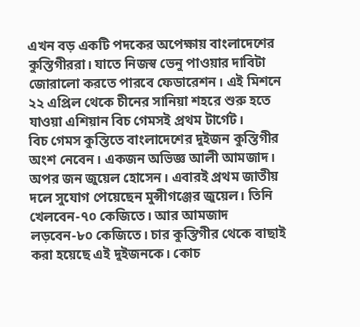এখন বড় একটি পদকের অপেক্ষায় বাংলাদেশের কুস্তিগীররা। যাতে নিজস্ব ভেনু পাওয়ার দাবিটা জোরালো করতে পারবে ফেডারেশন। এই মিশনে ২২ এপ্রিল থেকে চীনের সানিয়া শহরে শুরু হতে যাওয়া এশিয়ান বিচ গেমসই প্রথম টার্গেট।
বিচ গেমস কুস্তিতে বাংলাদেশের দুইজন কুস্তিগীর অংশ নেবেন। একজন অভিজ্ঞ আলী আমজাদ। অপর জন জুয়েল হোসেন। এবারই প্রথম জাতীয় দলে সুযোগ পেয়েছেন মুন্সীগঞ্জের জুয়েল। তিনি খেলবেন-৭০ কেজিতে। আর আমজাদ লড়বেন-৮০ কেজিতে। চার কুস্তিগীর থেকে বাছাই করা হয়েছে এই দুইজনকে। কোচ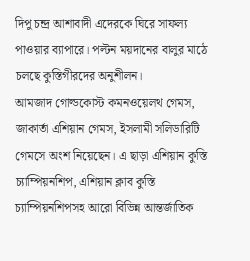দিপু চন্দ্র আশাবাদী এদেরকে ঘিরে সাফল্য পাওয়ার ব্যাপারে। পল্টন ময়দানের বালুর মাঠে চলছে কুস্তিগীরদের অনুশীলন।
আমজাদ গোল্ডকোস্ট কমনওয়েলথ গেমস, জাকার্তা এশিয়ান গেমস, ইসলামী সলিডারিটি গেমসে অংশ নিয়েছেন। এ ছাড়া এশিয়ান কুস্তি চ্যাম্পিয়নশিপ, এশিয়ান ক্লাব কুস্তি চ্যাম্পিয়নশিপসহ আরো বিভিন্ন আন্তর্জাতিক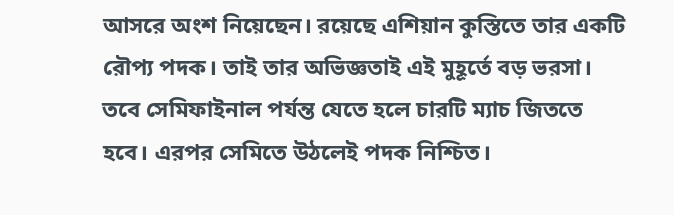আসরে অংশ নিয়েছেন। রয়েছে এশিয়ান কুস্তিতে তার একটি রৌপ্য পদক। তাই তার অভিজ্ঞতাই এই মুহূর্তে বড় ভরসা। তবে সেমিফাইনাল পর্যন্ত যেতে হলে চারটি ম্যাচ জিততে হবে। এরপর সেমিতে উঠলেই পদক নিশ্চিত।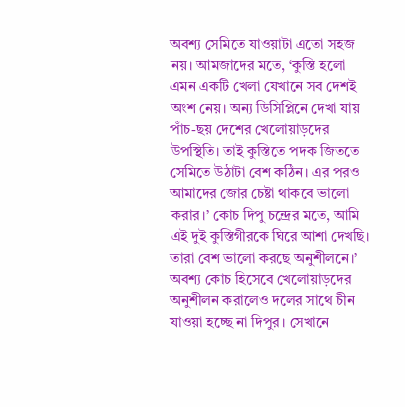অবশ্য সেমিতে যাওয়াটা এতো সহজ নয়। আমজাদের মতে, ‘কুস্তি হলো এমন একটি খেলা যেখানে সব দেশই অংশ নেয়। অন্য ডিসিপ্লিনে দেখা যায় পাঁচ-ছয় দেশের খেলোয়াড়দের উপস্থিতি। তাই কুস্তিতে পদক জিততে সেমিতে উঠাটা বেশ কঠিন। এর পরও আমাদের জোর চেষ্টা থাকবে ভালো করার।’ কোচ দিপু চন্দ্রের মতে, আমি এই দুই কুস্তিগীরকে ঘিরে আশা দেখছি। তারা বেশ ভালো করছে অনুশীলনে।’ অবশ্য কোচ হিসেবে খেলোয়াড়দের অনুশীলন করালেও দলের সাথে চীন যাওয়া হচ্ছে না দিপুর। সেখানে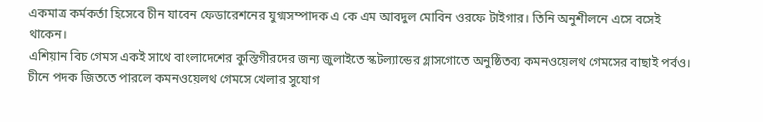একমাত্র কর্মকর্তা হিসেবে চীন যাবেন ফেডারেশনের যুগ্মসম্পাদক এ কে এম আবদুল মোবিন ওরফে টাইগার। তিনি অনুশীলনে এসে বসেই থাকেন।
এশিয়ান বিচ গেমস একই সাথে বাংলাদেশের কুস্তিগীরদের জন্য জুলাইতে স্কটল্যান্ডের গ্লাসগোতে অনুষ্ঠিতব্য কমনওয়েলথ গেমসের বাছাই পর্বও। চীনে পদক জিততে পারলে কমনওয়েলথ গেমসে খেলার সুযোগ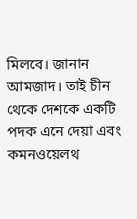মিলবে। জানান আমজাদ। তাই চীন থেকে দেশকে একটি পদক এনে দেয়া এবং কমনওয়েলথ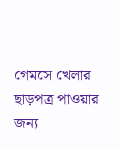গেমসে খেলার ছাড়পত্র পাওয়ার জন্য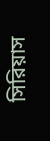সিরিয়াস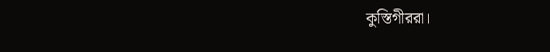কুস্তিগীররা।